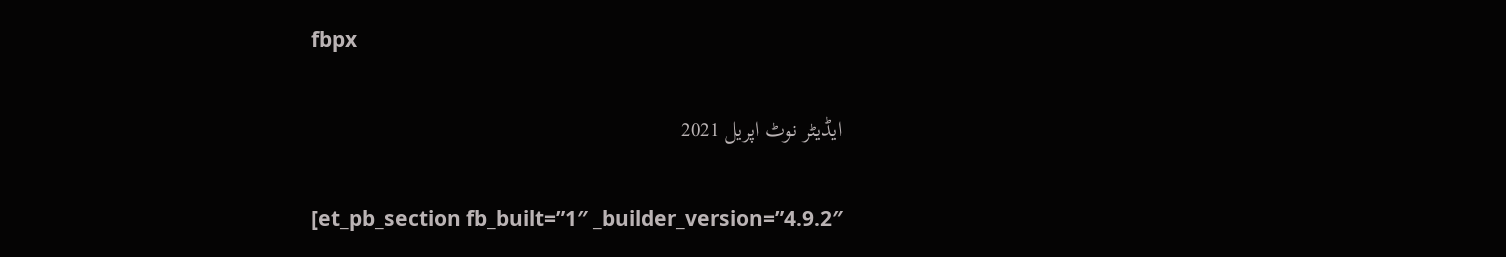fbpx

ایڈیٹر نوٹ اپریل 2021

[et_pb_section fb_built=”1″ _builder_version=”4.9.2″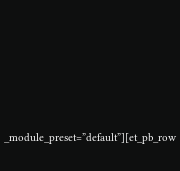_module_preset=”default”][et_pb_row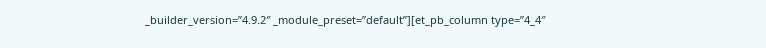_builder_version=”4.9.2″ _module_preset=”default”][et_pb_column type=”4_4″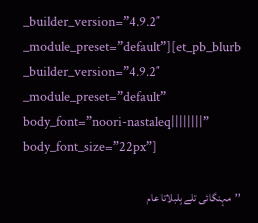_builder_version=”4.9.2″ _module_preset=”default”][et_pb_blurb _builder_version=”4.9.2″ _module_preset=”default” body_font=”noori-nastaleq||||||||” body_font_size=”22px”]

’’مہنگائی تلے بِلبلاتا عام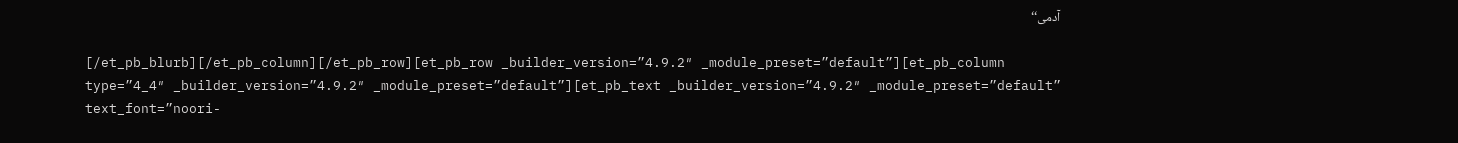آدمی‘‘

[/et_pb_blurb][/et_pb_column][/et_pb_row][et_pb_row _builder_version=”4.9.2″ _module_preset=”default”][et_pb_column type=”4_4″ _builder_version=”4.9.2″ _module_preset=”default”][et_pb_text _builder_version=”4.9.2″ _module_preset=”default” text_font=”noori-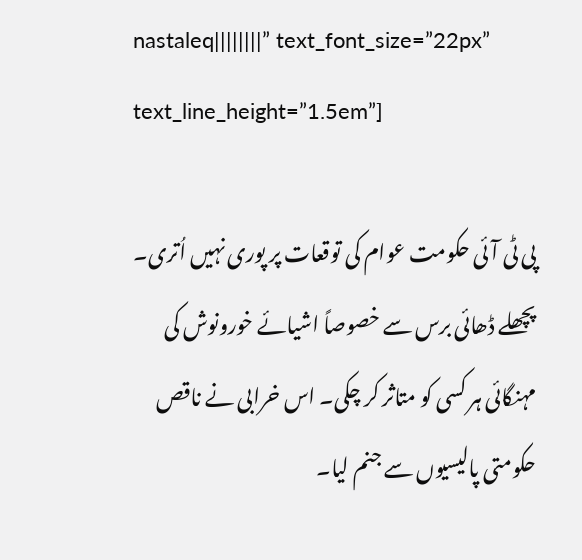nastaleq||||||||” text_font_size=”22px” text_line_height=”1.5em”]

پی ٹی آئی حکومت عوام کی توقعات پر پوری نہیں اُتری۔ پچھلے ڈھائی برس سے خصوصاً اشیائے خورونوش کی مہنگائی ہر کسی کو متاثر کر چکی۔ اس خرابی نے ناقص حکومتی پالیسیوں سے جنم لیا۔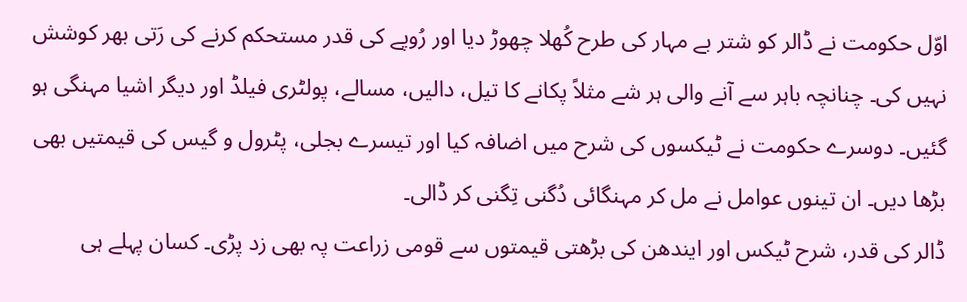اوّل حکومت نے ڈالر کو شتر بے مہار کی طرح کُھلا چھوڑ دیا اور رُوپے کی قدر مستحکم کرنے کی رَتی بھر کوشش نہیں کی۔ چنانچہ باہر سے آنے والی ہر شے مثلاً پکانے کا تیل، دالیں، مسالے، پولٹری فیلڈ اور دیگر اشیا مہنگی ہو گئیں۔ دوسرے حکومت نے ٹیکسوں کی شرح میں اضافہ کیا اور تیسرے بجلی، پٹرول و گیس کی قیمتیں بھی بڑھا دیں۔ ان تینوں عوامل نے مل کر مہنگائی دُگنی تِگنی کر ڈالی۔
ڈالر کی قدر، شرح ٹیکس اور ایندھن کی بڑھتی قیمتوں سے قومی زراعت پہ بھی زد پڑی۔ کسان پہلے ہی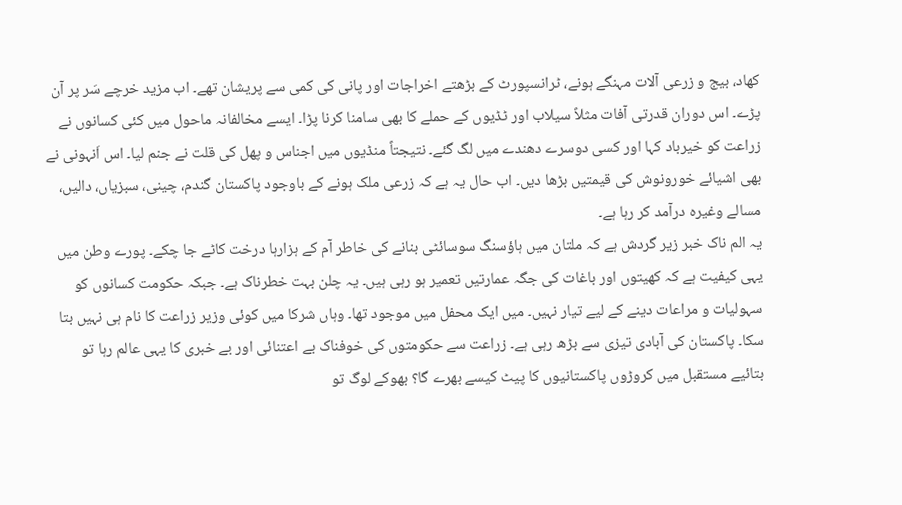کھاد، بیج و زرعی آلات مہنگے ہونے، ٹرانسپورٹ کے بڑھتے اخراجات اور پانی کی کمی سے پریشان تھے۔ اب مزید خرچے سَر پر آن پڑے۔ اس دوران قدرتی آفات مثلاً سیلاب اور ٹڈیوں کے حملے کا بھی سامنا کرنا پڑا۔ ایسے مخالفانہ ماحول میں کئی کسانوں نے زراعت کو خیرباد کہا اور کسی دوسرے دھندے میں لگ گئے۔ نتیجتاً منڈیوں میں اجناس و پھل کی قلت نے جنم لیا۔ اس اَنہونی نے بھی اشیائے خورونوش کی قیمتیں بڑھا دیں۔ اب حال یہ ہے کہ زرعی ملک ہونے کے باوجود پاکستان گندم، چینی، سبزیاں، دالیں، مسالے وغیرہ درآمد کر رہا ہے۔
یہ الم ناک خبر زیر گردش ہے کہ ملتان میں ہاؤسنگ سوسائٹی بنانے کی خاطر آم کے ہزارہا درخت کاٹے جا چکے۔ پورے وطن میں یہی کیفیت ہے کہ کھیتوں اور باغات کی جگہ عمارتیں تعمیر ہو رہی ہیں۔ یہ چلن بہت خطرناک ہے۔ جبکہ حکومت کسانوں کو سہولیات و مراعات دینے کے لیے تیار نہیں۔ میں ایک محفل میں موجود تھا۔ وہاں شرکا میں کوئی وزیر زراعت کا نام ہی نہیں بتا سکا۔ پاکستان کی آبادی تیزی سے بڑھ رہی ہے۔ زراعت سے حکومتوں کی خوفناک بے اعتنائی اور بے خبری کا یہی عالم رہا تو بتائیے مستقبل میں کروڑوں پاکستانیوں کا پیٹ کیسے بھرے گا؟ بھوکے لوگ تو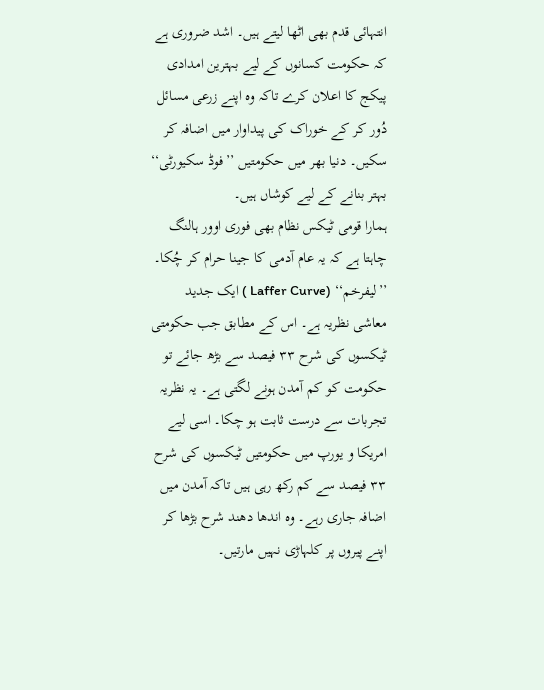انتہائی قدم بھی اٹھا لیتے ہیں۔ اشد ضروری ہے کہ حکومت کسانوں کے لیے بہترین امدادی پیکج کا اعلان کرے تاکہ وہ اپنے زرعی مسائل دُور کر کے خوراک کی پیداوار میں اضافہ کر سکیں۔ دنیا بھر میں حکومتیں ’’فوڈ سکیورٹی‘‘ بہتر بنانے کے لیے کوشاں ہیں۔
ہمارا قومی ٹیکس نظام بھی فوری اوور ہالنگ چاہتا ہے کہ یہ عام آدمی کا جینا حرام کر چُکا۔ ’’لیفرخم‘‘ (Laffer Curve ) ایک جدید معاشی نظریہ ہے۔ اس کے مطابق جب حکومتی ٹیکسوں کی شرح ۳۳ فیصد سے بڑھ جائے تو حکومت کو کم آمدن ہونے لگتی ہے۔ یہ نظریہ تجربات سے درست ثابت ہو چکا۔ اسی لیے امریکا و یورپ میں حکومتیں ٹیکسوں کی شرح ۳۳ فیصد سے کم رکھ رہی ہیں تاکہ آمدن میں اضافہ جاری رہے۔ وہ اندھا دھند شرح بڑھا کر اپنے پیروں پر کلہاڑی نہیں مارتیں۔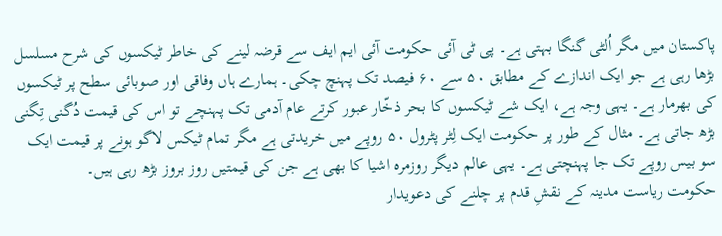پاکستان میں مگر اُلٹی گنگا بہتی ہے۔ پی ٹی آئی حکومت آئی ایم ایف سے قرضہ لینے کی خاطر ٹیکسوں کی شرح مسلسل بڑھا رہی ہے جو ایک اندازے کے مطابق ۵۰ سے ۶۰ فیصد تک پہنچ چکی۔ ہمارے ہاں وفاقی اور صوبائی سطح پر ٹیکسوں کی بھرمار ہے۔ یہی وجہ ہے، ایک شے ٹیکسوں کا بحر ذخّار عبور کرتے عام آدمی تک پہنچے تو اس کی قیمت دُگنی تِگنی بڑھ جاتی ہے۔ مثال کے طور پر حکومت ایک لِٹر پٹرول ۵۰ روپے میں خریدتی ہے مگر تمام ٹیکس لاگو ہونے پر قیمت ایک سو بیس روپے تک جا پہنچتی ہے۔ یہی عالم دیگر روزمرہ اشیا کا بھی ہے جن کی قیمتیں روز بروز بڑھ رہی ہیں۔
حکومت ریاست مدینہ کے نقشِ قدم پر چلنے کی دعویدار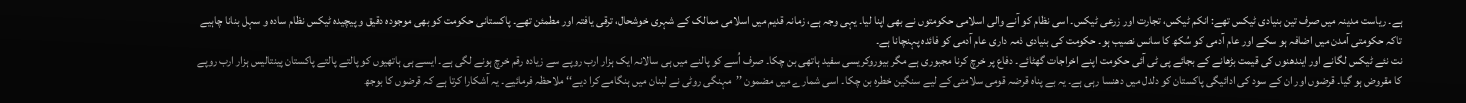ہے۔ ریاست مدینہ میں صرف تین بنیادی ٹیکس تھے: انکم ٹیکس، تجارت اور زرعی ٹیکس۔ اسی نظام کو آنے والی اسلامی حکومتوں نے بھی اپنا لیا۔ یہی وجہ ہے، زمانہ قدیم میں اسلامی ممالک کے شہری خوشحال، ترقی یافتہ اور مطمئن تھے۔ پاکستانی حکومت کو بھی موجودہ دقیق و پیچیدہ ٹیکس نظام سادہ و سہل بنانا چاہیے تاکہ حکومتی آمدن میں اضافہ ہو سکے اور عام آدمی کو سُکھ کا سانس نصیب ہو۔ حکومت کی بنیادی ذمہ داری عام آدمی کو فائدہ پہنچانا ہے۔
نت نئے ٹیکس لگانے اور ایندھنوں کی قیمت بڑھانے کے بجائے پی ٹی آئی حکومت اپنے اخراجات گھٹائے۔ دفاع پر خرچ کرنا مجبوری ہے مگر بیوروکریسی سفید ہاتھی بن چکا۔ صرف اُسے کو پالنے میں ہی سالانہ ایک ہزار ارب روپے سے زیادہ رقم خرچ ہونے لگی ہے۔ ایسے ہی ہاتھیوں کو پالتے پالتے پاکستان پینتالیس ہزار ارب روپے کا مقروض ہو گیا۔ قرضوں اور ان کے سود کی ادائیگی پاکستان کو دلدل میں دھنسا رہی ہے۔ یہ بے پناہ قرضہ قومی سلامتی کے لیے سنگین خطرہ بن چکا۔ اسی شمارے میں مضمون ’’مہنگی روٹی نے لبنان میں ہنگامے کرا دیے‘‘ ملاحظہ فرمائیے۔ یہ آشکارا کرتا ہے کہ قرضوں کا بوجھ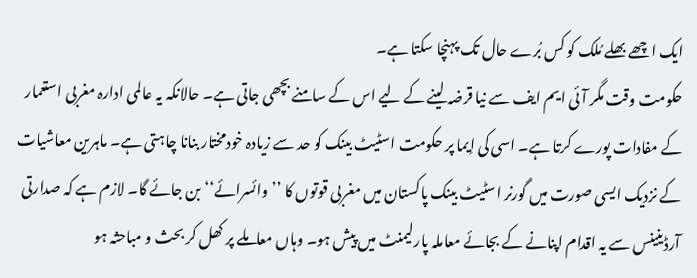ایک اچھے بھلے مُلک کو کس بُرے حال تک پہنچا سکتا ہے۔
حکومت وقت مگر آئی ایم ایف سے نیا قرضہ لینے کے لیے اس کے سامنے بچھی جاتی ہے۔ حالانکہ یہ عالمی ادارہ مغربی استعمار کے مفادات پورے کرتا ہے۔ اسی کی اِیما پر حکومت اسٹیٹ بینک کو حد سے زیادہ خودمختار بنانا چاہتی ہے۔ ماہرین معاشیات کے نزدیک ایسی صورت میں گورنر اسٹیٹ بینک پاکستان میں مغربی قوتوں کا ’’وائسرائے‘‘ بن جائے گا۔ لازم ہے کہ صدارتی آرڈینینس سے یہ اقدام اپنانے کے بجائے معاملہ پارلیمنٹ میں پیش ہو۔ وہاں معاملے پر کھل کر بحث و مباحثہ ہو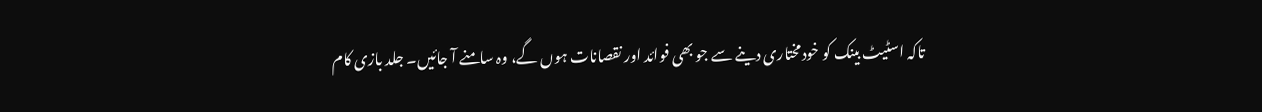تاکہ اسٹیٹ بینک کو خودمختاری دینے سے جو بھی فوائد اور نقصانات ہوں گے، وہ سامنے آ جائیں۔ جلد بازی کام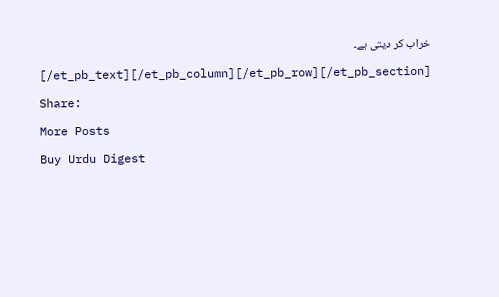خراب کر دیتی ہے۔

[/et_pb_text][/et_pb_column][/et_pb_row][/et_pb_section]

Share:

More Posts

Buy Urdu Digest